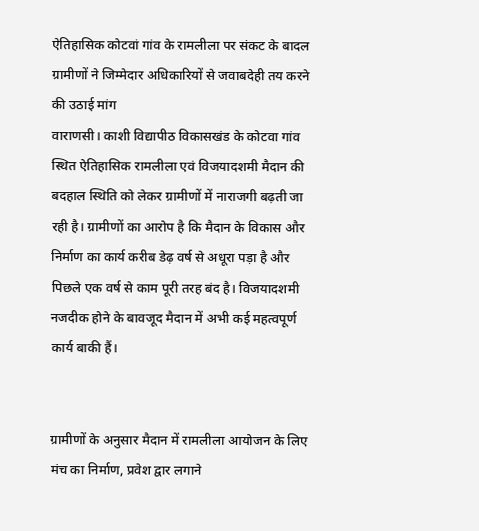ऐतिहासिक कोटवां गांव के रामलीला पर संकट के बादल
ग्रामीणों ने जिम्मेदार अधिकारियों से जवाबदेही तय करने की उठाई मांग
वाराणसी। काशी विद्यापीठ विकासखंड के कोटवा गांव स्थित ऐतिहासिक रामलीला एवं विजयादशमी मैदान की बदहाल स्थिति को लेकर ग्रामीणों में नाराजगी बढ़ती जा रही है। ग्रामीणों का आरोप है कि मैदान के विकास और निर्माण का कार्य करीब डेढ़ वर्ष से अधूरा पड़ा है और पिछले एक वर्ष से काम पूरी तरह बंद है। विजयादशमी नजदीक होने के बावजूद मैदान में अभी कई महत्वपूर्ण कार्य बाकी हैं।


ग्रामीणों के अनुसार मैदान में रामलीला आयोजन के लिए मंच का निर्माण, प्रवेश द्वार लगाने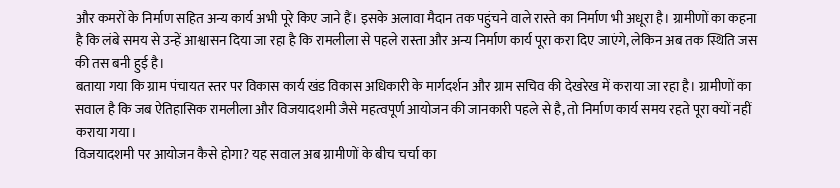और कमरों के निर्माण सहित अन्य कार्य अभी पूरे किए जाने हैं। इसके अलावा मैदान तक पहुंचने वाले रास्ते का निर्माण भी अधूरा है। ग्रामीणों का कहना है कि लंबे समय से उन्हें आश्वासन दिया जा रहा है कि रामलीला से पहले रास्ता और अन्य निर्माण कार्य पूरा करा दिए जाएंगे, लेकिन अब तक स्थिति जस की तस बनी हुई है।
बताया गया कि ग्राम पंचायत स्तर पर विकास कार्य खंड विकास अधिकारी के मार्गदर्शन और ग्राम सचिव की देखरेख में कराया जा रहा है। ग्रामीणों का सवाल है कि जब ऐतिहासिक रामलीला और विजयादशमी जैसे महत्वपूर्ण आयोजन की जानकारी पहले से है, तो निर्माण कार्य समय रहते पूरा क्यों नहीं कराया गया।
विजयादशमी पर आयोजन कैसे होगा? यह सवाल अब ग्रामीणों के बीच चर्चा का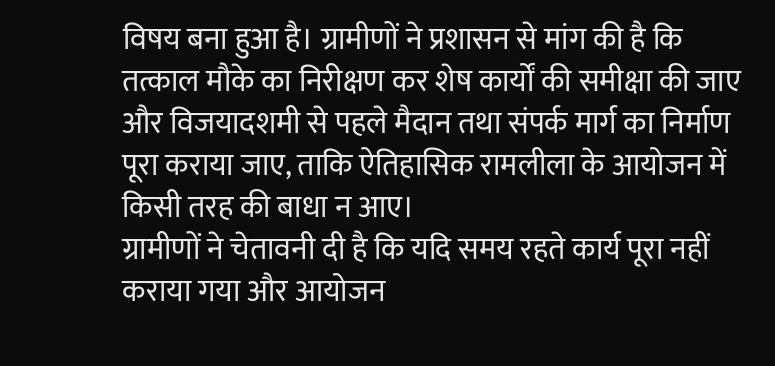विषय बना हुआ है। ग्रामीणों ने प्रशासन से मांग की है कि तत्काल मौके का निरीक्षण कर शेष कार्यों की समीक्षा की जाए और विजयादशमी से पहले मैदान तथा संपर्क मार्ग का निर्माण पूरा कराया जाए, ताकि ऐतिहासिक रामलीला के आयोजन में किसी तरह की बाधा न आए।
ग्रामीणों ने चेतावनी दी है कि यदि समय रहते कार्य पूरा नहीं कराया गया और आयोजन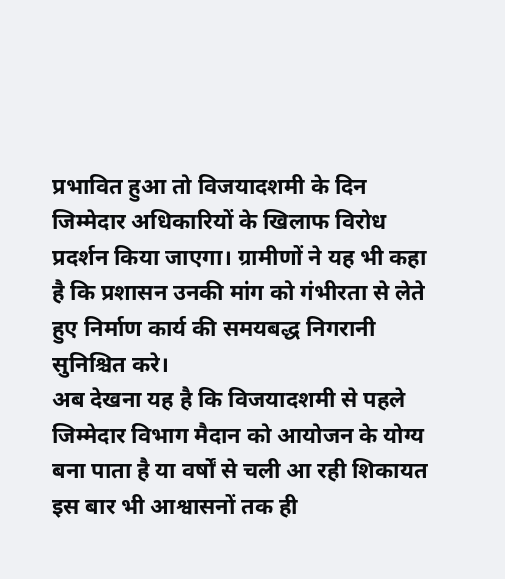प्रभावित हुआ तो विजयादशमी के दिन जिम्मेदार अधिकारियों के खिलाफ विरोध प्रदर्शन किया जाएगा। ग्रामीणों ने यह भी कहा है कि प्रशासन उनकी मांग को गंभीरता से लेते हुए निर्माण कार्य की समयबद्ध निगरानी सुनिश्चित करे।
अब देखना यह है कि विजयादशमी से पहले जिम्मेदार विभाग मैदान को आयोजन के योग्य बना पाता है या वर्षों से चली आ रही शिकायत इस बार भी आश्वासनों तक ही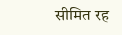सीमित रह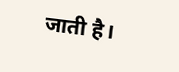जाती है।